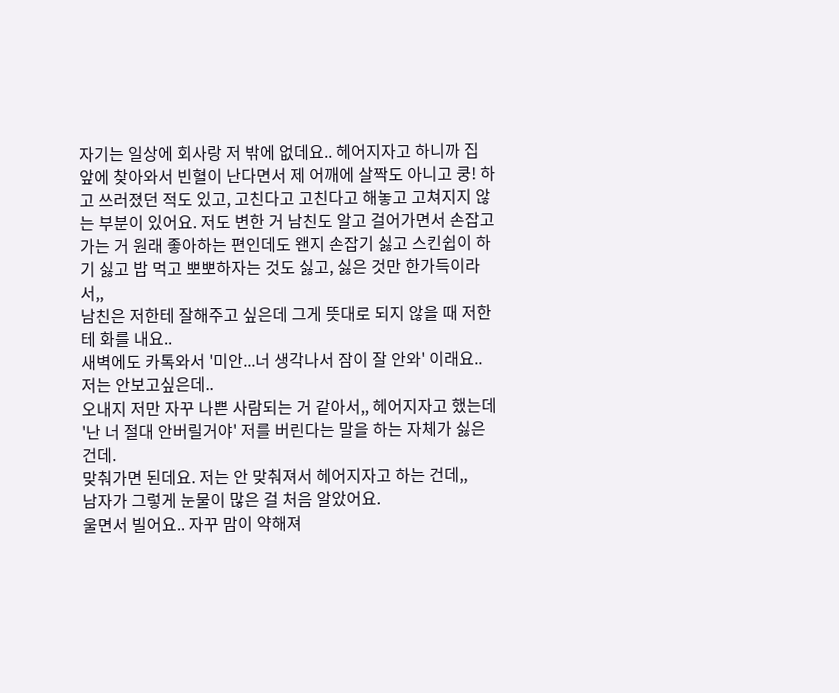자기는 일상에 회사랑 저 밖에 없데요.. 헤어지자고 하니까 집 앞에 찾아와서 빈혈이 난다면서 제 어깨에 살짝도 아니고 쿵! 하고 쓰러졌던 적도 있고, 고친다고 고친다고 해놓고 고쳐지지 않는 부분이 있어요. 저도 변한 거 남친도 알고 걸어가면서 손잡고 가는 거 원래 좋아하는 편인데도 왠지 손잡기 싫고 스킨쉽이 하기 싫고 밥 먹고 뽀뽀하자는 것도 싫고, 싫은 것만 한가득이라서,,
남친은 저한테 잘해주고 싶은데 그게 뜻대로 되지 않을 때 저한테 화를 내요..
새벽에도 카톡와서 '미안...너 생각나서 잠이 잘 안와' 이래요.. 저는 안보고싶은데..
오내지 저만 자꾸 나쁜 사람되는 거 같아서,, 헤어지자고 했는데
'난 너 절대 안버릴거야' 저를 버린다는 말을 하는 자체가 싫은건데.
맞춰가면 된데요. 저는 안 맞춰져서 헤어지자고 하는 건데,,
남자가 그렇게 눈물이 많은 걸 처음 알았어요.
울면서 빌어요.. 자꾸 맘이 약해져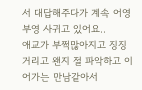서 대답해주다가 계속 어영부영 사귀고 있어요..
애교가 부쩍많아지고 징징거리고 왠지 절 파악하고 이어가는 만남같아서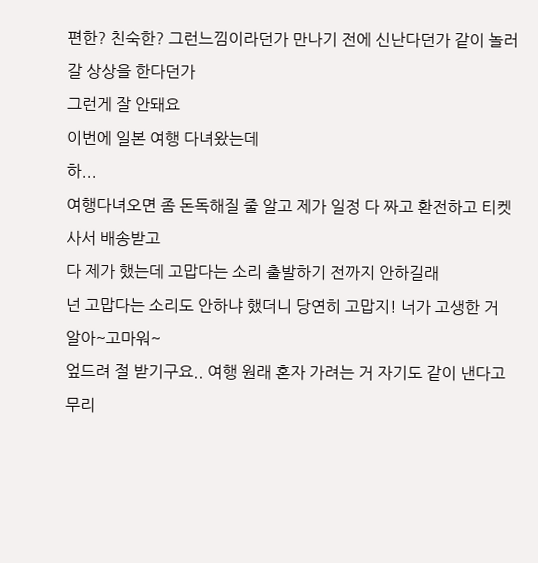편한? 친숙한? 그런느낌이라던가 만나기 전에 신난다던가 같이 놀러갈 상상을 한다던가
그런게 잘 안돼요
이번에 일본 여행 다녀왔는데
하...
여행다녀오면 좀 돈독해질 줄 알고 제가 일정 다 짜고 환전하고 티켓사서 배송받고
다 제가 했는데 고맙다는 소리 출발하기 전까지 안하길래
넌 고맙다는 소리도 안하냐 했더니 당연히 고맙지! 너가 고생한 거 알아~고마워~
엎드려 절 받기구요.. 여행 원래 혼자 가려는 거 자기도 같이 낸다고 무리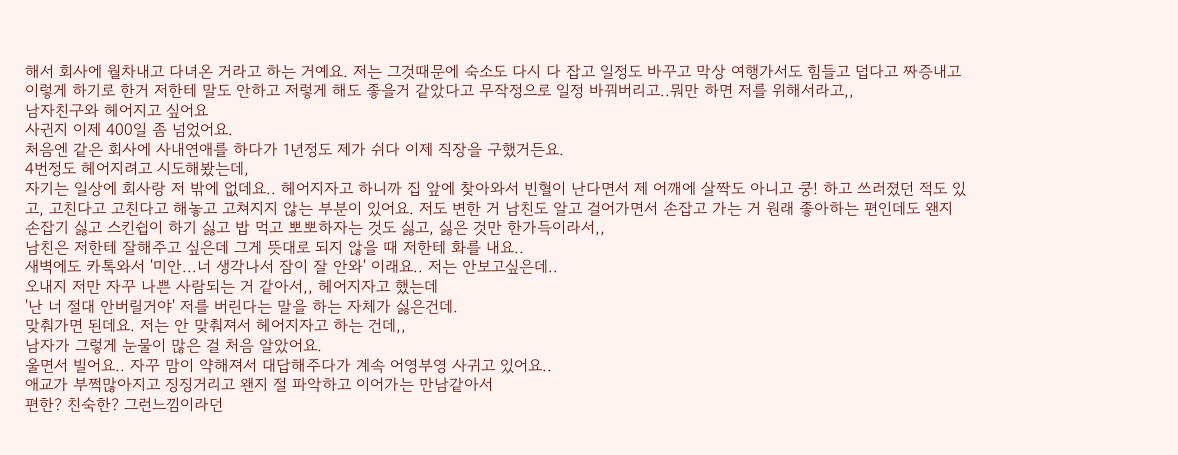해서 회사에 월차내고 다녀온 거라고 하는 거예요. 저는 그것때문에 숙소도 다시 다 잡고 일정도 바꾸고 막상 여행가서도 힘들고 덥다고 짜증내고 이렇게 하기로 한거 저한테 말도 안하고 저렇게 해도 좋을거 같았다고 무작정으로 일정 바꿔버리고..뭐만 하면 저를 위해서라고,,
남자친구와 헤어지고 싶어요
사귄지 이제 400일 좀 넘었어요.
처음엔 같은 회사에 사내연애를 하다가 1년정도 제가 쉬다 이제 직장을 구했거든요.
4번정도 헤어지려고 시도해봤는데,
자기는 일상에 회사랑 저 밖에 없데요.. 헤어지자고 하니까 집 앞에 찾아와서 빈혈이 난다면서 제 어깨에 살짝도 아니고 쿵! 하고 쓰러졌던 적도 있고, 고친다고 고친다고 해놓고 고쳐지지 않는 부분이 있어요. 저도 변한 거 남친도 알고 걸어가면서 손잡고 가는 거 원래 좋아하는 편인데도 왠지 손잡기 싫고 스킨쉽이 하기 싫고 밥 먹고 뽀뽀하자는 것도 싫고, 싫은 것만 한가득이라서,,
남친은 저한테 잘해주고 싶은데 그게 뜻대로 되지 않을 때 저한테 화를 내요..
새벽에도 카톡와서 '미안...너 생각나서 잠이 잘 안와' 이래요.. 저는 안보고싶은데..
오내지 저만 자꾸 나쁜 사람되는 거 같아서,, 헤어지자고 했는데
'난 너 절대 안버릴거야' 저를 버린다는 말을 하는 자체가 싫은건데.
맞춰가면 된데요. 저는 안 맞춰져서 헤어지자고 하는 건데,,
남자가 그렇게 눈물이 많은 걸 처음 알았어요.
울면서 빌어요.. 자꾸 맘이 약해져서 대답해주다가 계속 어영부영 사귀고 있어요..
애교가 부쩍많아지고 징징거리고 왠지 절 파악하고 이어가는 만남같아서
편한? 친숙한? 그런느낌이라던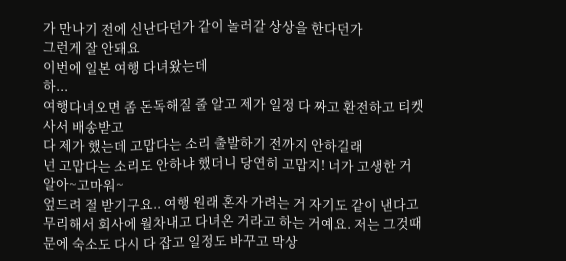가 만나기 전에 신난다던가 같이 놀러갈 상상을 한다던가
그런게 잘 안돼요
이번에 일본 여행 다녀왔는데
하...
여행다녀오면 좀 돈독해질 줄 알고 제가 일정 다 짜고 환전하고 티켓사서 배송받고
다 제가 했는데 고맙다는 소리 출발하기 전까지 안하길래
넌 고맙다는 소리도 안하냐 했더니 당연히 고맙지! 너가 고생한 거 알아~고마워~
엎드려 절 받기구요.. 여행 원래 혼자 가려는 거 자기도 같이 낸다고 무리해서 회사에 월차내고 다녀온 거라고 하는 거예요. 저는 그것때문에 숙소도 다시 다 잡고 일정도 바꾸고 막상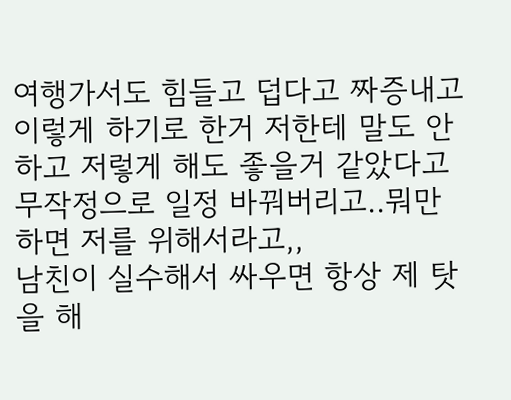여행가서도 힘들고 덥다고 짜증내고 이렇게 하기로 한거 저한테 말도 안하고 저렇게 해도 좋을거 같았다고 무작정으로 일정 바꿔버리고..뭐만 하면 저를 위해서라고,,
남친이 실수해서 싸우면 항상 제 탓을 해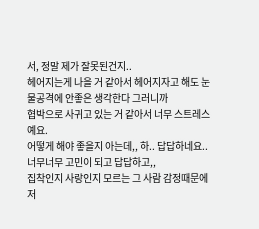서, 정말 제가 잘못된건지..
헤어지는게 나을 거 같아서 헤어지자고 해도 눈물공격에 안좋은 생각한다 그러니까
협박으로 사귀고 있는 거 같아서 너무 스트레스예요.
어떻게 해야 좋을지 아는데,, 하.. 답답하네요..
너무너무 고민이 되고 답답하고,,
집착인지 사랑인지 모르는 그 사람 감정때문에
저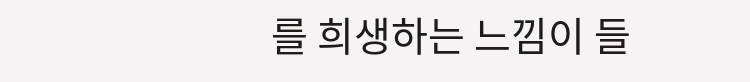를 희생하는 느낌이 들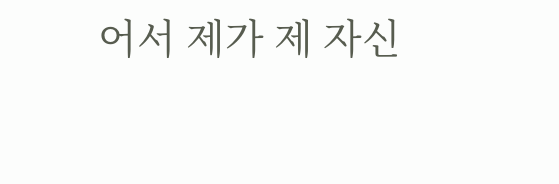어서 제가 제 자신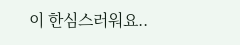이 한심스러워요..